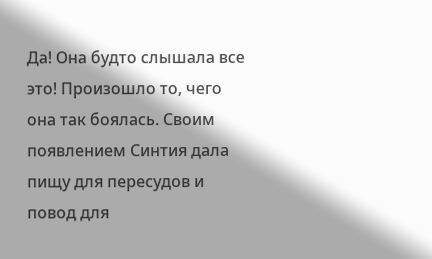Да! Она будто слышала все это! Произошло то, чего она так боялась. Своим появлением Синтия дала пищу для пересудов и повод для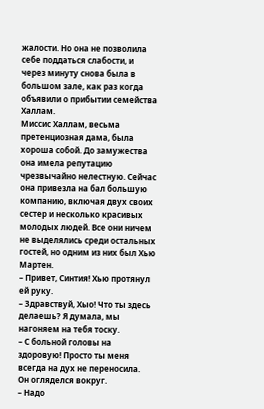жалости. Но она не позволила себе поддаться слабости, и через минуту снова была в большом зале, как раз когда объявили о прибытии семейства Халлам.
Миссис Халлам, весьма претенциозная дама, была хороша собой. До замужества она имела репутацию чрезвычайно нелестную. Сейчас она привезла на бал большую компанию, включая двух своих сестер и несколько красивых молодых людей. Все они ничем не выделялись среди остальных гостей, но одним из них был Хью Мартен.
– Привет, Синтия! Хью протянул ей руку.
– Здравствуй, Хыо! Что ты здесь делаешь? Я думала, мы нагоняем на тебя тоску.
– С больной головы на здоровую! Просто ты меня всегда на дух не переносила.
Он огляделся вокруг.
– Надо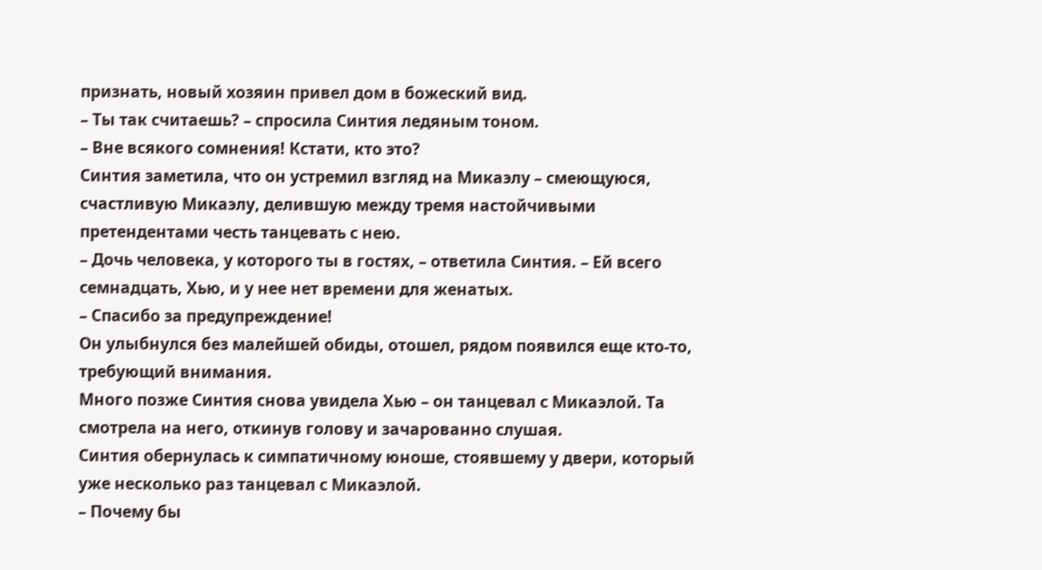признать, новый хозяин привел дом в божеский вид.
– Ты так считаешь? – спросила Синтия ледяным тоном.
– Вне всякого сомнения! Кстати, кто это?
Синтия заметила, что он устремил взгляд на Микаэлу – смеющуюся, счастливую Микаэлу, делившую между тремя настойчивыми претендентами честь танцевать с нею.
– Дочь человека, у которого ты в гостях, – ответила Синтия. – Ей всего семнадцать, Хью, и у нее нет времени для женатых.
– Спасибо за предупреждение!
Он улыбнулся без малейшей обиды, отошел, рядом появился еще кто-то, требующий внимания.
Много позже Синтия снова увидела Хью – он танцевал с Микаэлой. Та смотрела на него, откинув голову и зачарованно слушая.
Синтия обернулась к симпатичному юноше, стоявшему у двери, который уже несколько раз танцевал с Микаэлой.
– Почему бы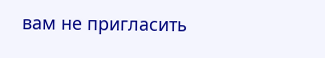вам не пригласить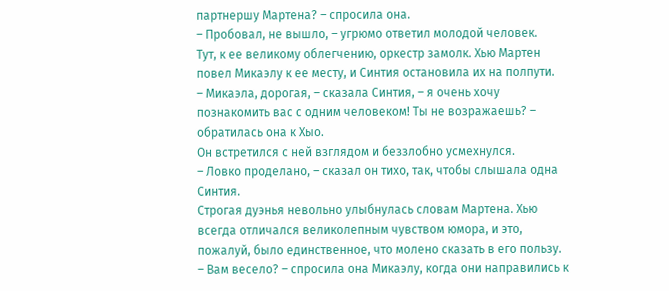партнершу Мартена? – спросила она.
– Пробовал, не вышло, – угрюмо ответил молодой человек.
Тут, к ее великому облегчению, оркестр замолк. Хью Мартен повел Микаэлу к ее месту, и Синтия остановила их на полпути.
– Микаэла, дорогая, – сказала Синтия, – я очень хочу познакомить вас с одним человеком! Ты не возражаешь? – обратилась она к Хыо.
Он встретился с ней взглядом и беззлобно усмехнулся.
– Ловко проделано, – сказал он тихо, так, чтобы слышала одна Синтия.
Строгая дуэнья невольно улыбнулась словам Мартена. Хью всегда отличался великолепным чувством юмора, и это, пожалуй, было единственное, что молено сказать в его пользу.
– Вам весело? – спросила она Микаэлу, когда они направились к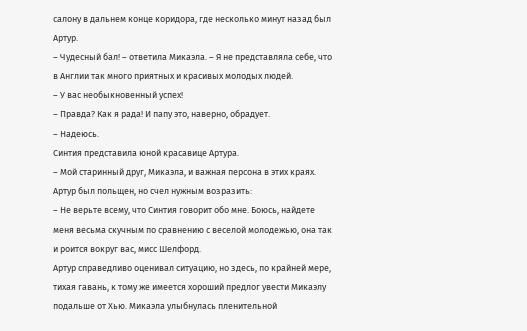салону в дальнем конце коридора, где несколько минут назад был Артур.
– Чудесный бал! – ответила Микаэла. – Я не представляла себе, что в Англии так много приятных и красивых молодых людей.
– У вас необыкновенный успех!
– Правда? Как я рада! И папу это, наверно, обрадует.
– Надеюсь.
Синтия представила юной красавице Артура.
– Мой старинный друг, Микаэла, и важная персона в этих краях.
Артур был польщен, но счел нужным возразить:
– Не верьте всему, что Синтия говорит обо мне. Боюсь, найдете меня весьма скучным по сравнению с веселой молодежью, она так и роится вокруг вас, мисс Шелфорд.
Артур справедливо оценивал ситуацию, но здесь, по крайней мере, тихая гавань, к тому же имеется хороший предлог увести Микаэлу подальше от Хью. Микаэла улыбнулась пленительной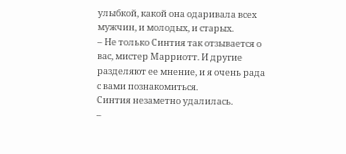улыбкой, какой она одаривала всех мужчин, и молодых, и старых.
– Не только Синтия так отзывается о вас, мистер Марриотт. И другие разделяют ее мнение, и я очень рада с вами познакомиться.
Синтия незаметно удалилась.
–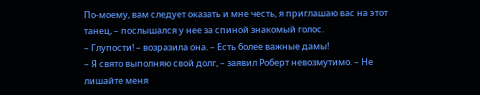По-моему, вам следует оказать и мне честь, я приглашаю вас на этот танец, – послышался у нее за спиной знакомый голос.
– Глупости! – возразила она. – Есть более важные дамы!
– Я свято выполняю свой долг, – заявил Роберт невозмутимо. – Не лишайте меня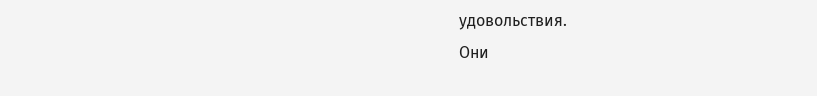удовольствия.
Они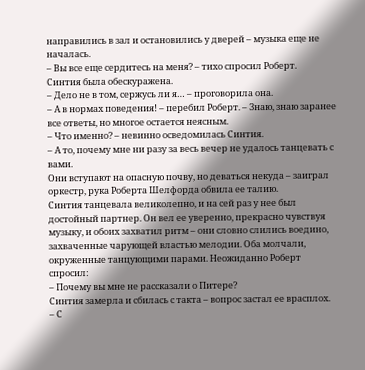направились в зал и остановились у дверей – музыка еще не началась.
– Вы все еще сердитесь на меня? – тихо спросил Роберт.
Синтия была обескуражена.
– Дело не в том, сержусь ли я… – проговорила она.
– А в нормах поведения! – перебил Роберт. – Знаю, знаю заранее все ответы, но многое остается неясным.
– Что именно? – невинно осведомилась Синтия.
– А то, почему мне ни разу за весь вечер не удалось танцевать с вами.
Они вступают на опасную почву, но деваться некуда – заиграл оркестр, рука Роберта Шелфорда обвила ее талию.
Синтия танцевала великолепно, и на сей раз у нее был достойный партнер. Он вел ее уверенно, прекрасно чувствуя музыку, и обоих захватил ритм – они словно слились воедино, захваченные чарующей властью мелодии. Оба молчали, окруженные танцующими парами. Неожиданно Роберт спросил:
– Почему вы мне не рассказали о Питере?
Синтия замерла и сбилась с такта – вопрос застал ее врасплох.
– С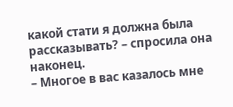какой стати я должна была рассказывать? – спросила она наконец.
– Многое в вас казалось мне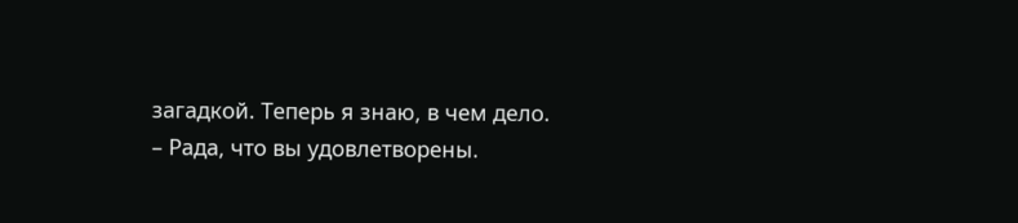загадкой. Теперь я знаю, в чем дело.
– Рада, что вы удовлетворены.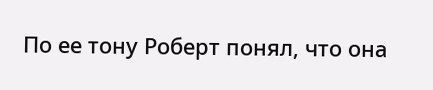По ее тону Роберт понял, что она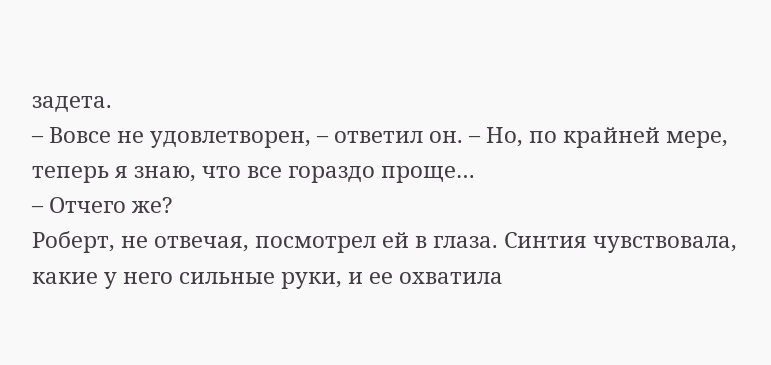задета.
– Вовсе не удовлетворен, – ответил он. – Но, по крайней мере, теперь я знаю, что все гораздо проще…
– Отчего же?
Роберт, не отвечая, посмотрел ей в глаза. Синтия чувствовала, какие у него сильные руки, и ее охватила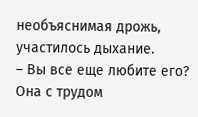необъяснимая дрожь, участилось дыхание.
– Вы все еще любите его?
Она с трудом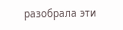разобрала эти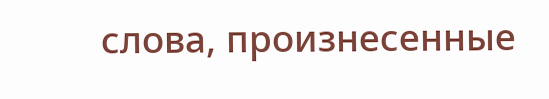слова, произнесенные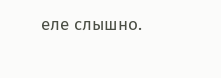еле слышно.